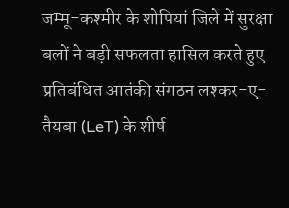जम्मू-कश्मीर के शोपियां जिले में सुरक्षा बलों ने बड़ी सफलता हासिल करते हुए प्रतिबंधित आतंकी संगठन लश्कर-ए-तैयबा (LeT) के शीर्ष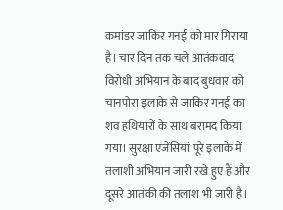कमांडर जाकिर गनई को मार गिराया है। चार दिन तक चले आतंकवाद विरोधी अभियान के बाद बुधवार को चानपोरा इलाके से जाकिर गनई का शव हथियारों के साथ बरामद किया गया। सुरक्षा एजेंसियां पूरे इलाके में तलाशी अभियान जारी रखे हुए हैं और दूसरे आतंकी की तलाश भी जारी है।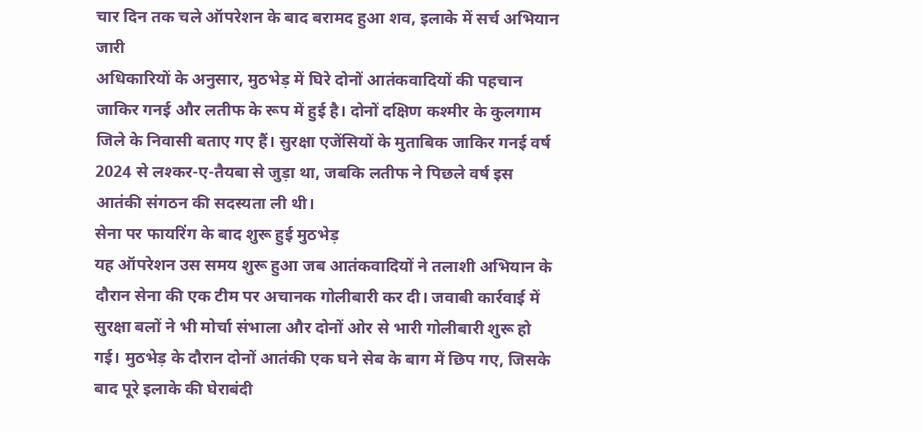चार दिन तक चले ऑपरेशन के बाद बरामद हुआ शव, इलाके में सर्च अभियान जारी
अधिकारियों के अनुसार, मुठभेड़ में घिरे दोनों आतंकवादियों की पहचान जाकिर गनई और लतीफ के रूप में हुई है। दोनों दक्षिण कश्मीर के कुलगाम जिले के निवासी बताए गए हैं। सुरक्षा एजेंसियों के मुताबिक जाकिर गनई वर्ष 2024 से लश्कर-ए-तैयबा से जुड़ा था, जबकि लतीफ ने पिछले वर्ष इस आतंकी संगठन की सदस्यता ली थी।
सेना पर फायरिंग के बाद शुरू हुई मुठभेड़
यह ऑपरेशन उस समय शुरू हुआ जब आतंकवादियों ने तलाशी अभियान के दौरान सेना की एक टीम पर अचानक गोलीबारी कर दी। जवाबी कार्रवाई में सुरक्षा बलों ने भी मोर्चा संभाला और दोनों ओर से भारी गोलीबारी शुरू हो गई। मुठभेड़ के दौरान दोनों आतंकी एक घने सेब के बाग में छिप गए, जिसके बाद पूरे इलाके की घेराबंदी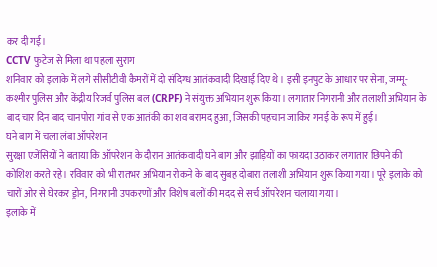कर दी गई।
CCTV फुटेज से मिला था पहला सुराग
शनिवार को इलाके में लगे सीसीटीवी कैमरों में दो संदिग्ध आतंकवादी दिखाई दिए थे। इसी इनपुट के आधार पर सेना, जम्मू-कश्मीर पुलिस और केंद्रीय रिजर्व पुलिस बल (CRPF) ने संयुक्त अभियान शुरू किया। लगातार निगरानी और तलाशी अभियान के बाद चार दिन बाद चानपोरा गांव से एक आतंकी का शव बरामद हुआ, जिसकी पहचान जाकिर गनई के रूप में हुई।
घने बाग में चला लंबा ऑपरेशन
सुरक्षा एजेंसियों ने बताया कि ऑपरेशन के दौरान आतंकवादी घने बाग और झाड़ियों का फायदा उठाकर लगातार छिपने की कोशिश करते रहे। रविवार को भी रातभर अभियान रोकने के बाद सुबह दोबारा तलाशी अभियान शुरू किया गया। पूरे इलाके को चारों ओर से घेरकर ड्रोन, निगरानी उपकरणों और विशेष बलों की मदद से सर्च ऑपरेशन चलाया गया।
इलाके में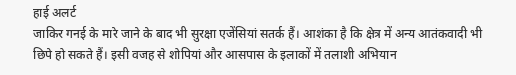हाई अलर्ट
जाकिर गनई के मारे जाने के बाद भी सुरक्षा एजेंसियां सतर्क हैं। आशंका है कि क्षेत्र में अन्य आतंकवादी भी छिपे हो सकते हैं। इसी वजह से शोपियां और आसपास के इलाकों में तलाशी अभियान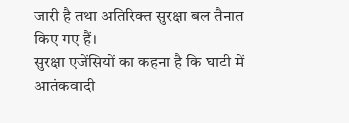जारी है तथा अतिरिक्त सुरक्षा बल तैनात किए गए हैं।
सुरक्षा एजेंसियों का कहना है कि घाटी में आतंकवादी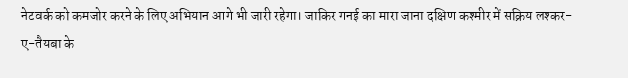नेटवर्क को कमजोर करने के लिए अभियान आगे भी जारी रहेगा। जाकिर गनई का मारा जाना दक्षिण कश्मीर में सक्रिय लश्कर-ए-तैयबा के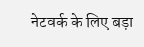नेटवर्क के लिए बड़ा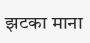झटका माना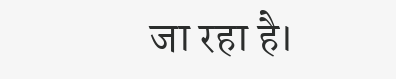जा रहा है।